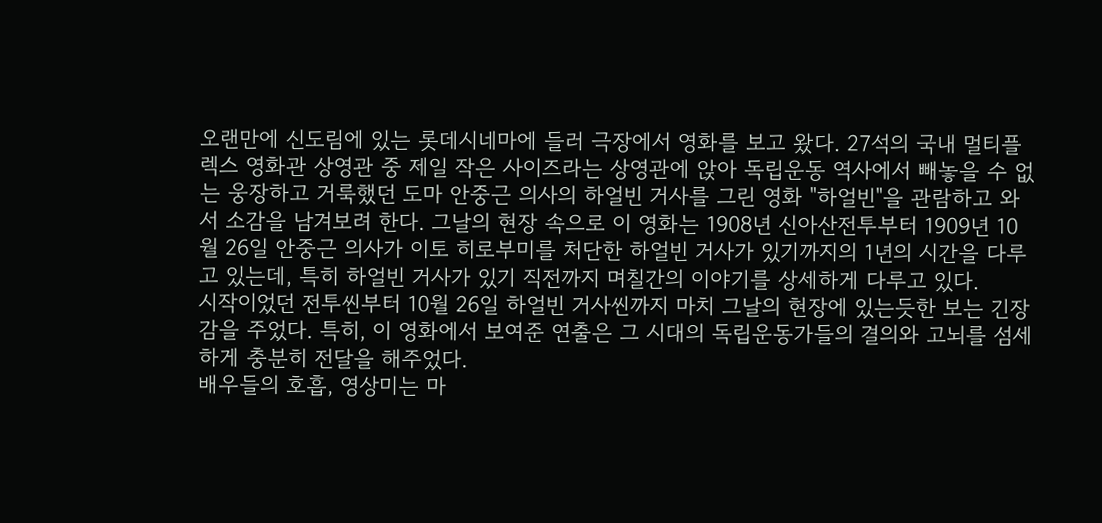오랜만에 신도림에 있는 롯데시네마에 들러 극장에서 영화를 보고 왔다. 27석의 국내 멀티플렉스 영화관 상영관 중 제일 작은 사이즈라는 상영관에 앉아 독립운동 역사에서 빼놓을 수 없는 웅장하고 거룩했던 도마 안중근 의사의 하얼빈 거사를 그린 영화 "하얼빈"을 관람하고 와서 소감을 남겨보려 한다. 그날의 현장 속으로 이 영화는 1908년 신아산전투부터 1909년 10월 26일 안중근 의사가 이토 히로부미를 처단한 하얼빈 거사가 있기까지의 1년의 시간을 다루고 있는데, 특히 하얼빈 거사가 있기 직전까지 며칠간의 이야기를 상세하게 다루고 있다.
시작이었던 전투씬부터 10월 26일 하얼빈 거사씬까지 마치 그날의 현장에 있는듯한 보는 긴장감을 주었다. 특히, 이 영화에서 보여준 연출은 그 시대의 독립운동가들의 결의와 고뇌를 섬세하게 충분히 전달을 해주었다.
배우들의 호흡, 영상미는 마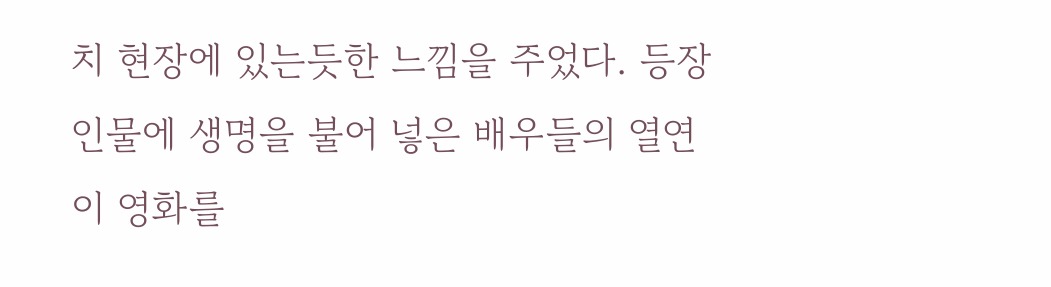치 현장에 있는듯한 느낌을 주었다. 등장인물에 생명을 불어 넣은 배우들의 열연 이 영화를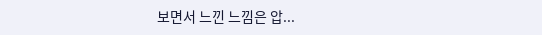보면서 느낀 느낌은 압...